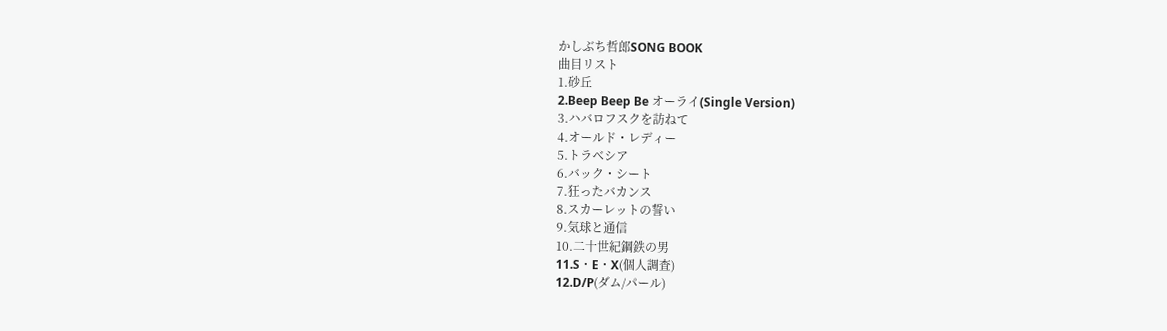かしぶち哲郎SONG BOOK
曲目リスト
1.砂丘
2.Beep Beep Be オーライ(Single Version)
3.ハバロフスクを訪ねて
4.オールド・レディー
5.トラベシア
6.バック・シート
7.狂ったバカンス
8.スカーレットの誓い
9.気球と通信
10.二十世紀鋼鉄の男
11.S・E・X(個人調査)
12.D/P(ダム/パール)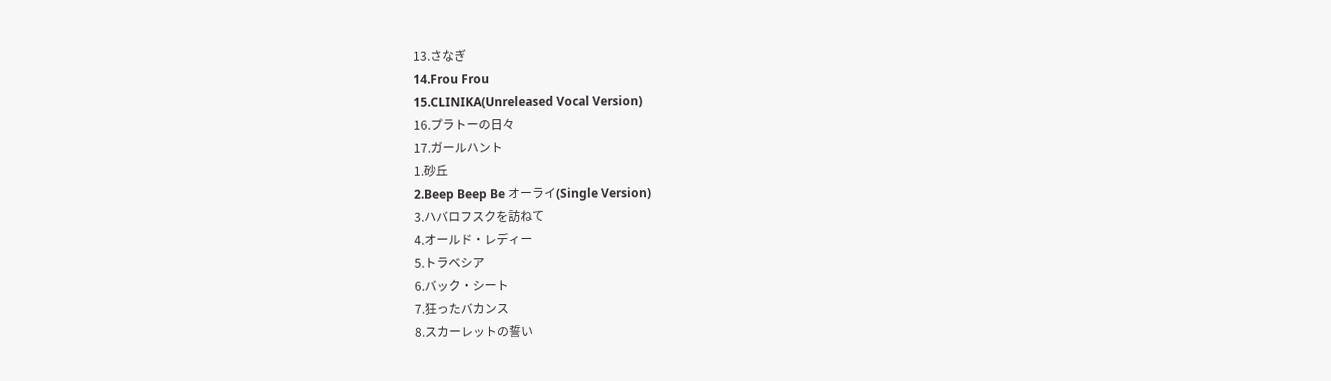13.さなぎ
14.Frou Frou
15.CLINIKA(Unreleased Vocal Version)
16.プラトーの日々
17.ガールハント
1.砂丘
2.Beep Beep Be オーライ(Single Version)
3.ハバロフスクを訪ねて
4.オールド・レディー
5.トラベシア
6.バック・シート
7.狂ったバカンス
8.スカーレットの誓い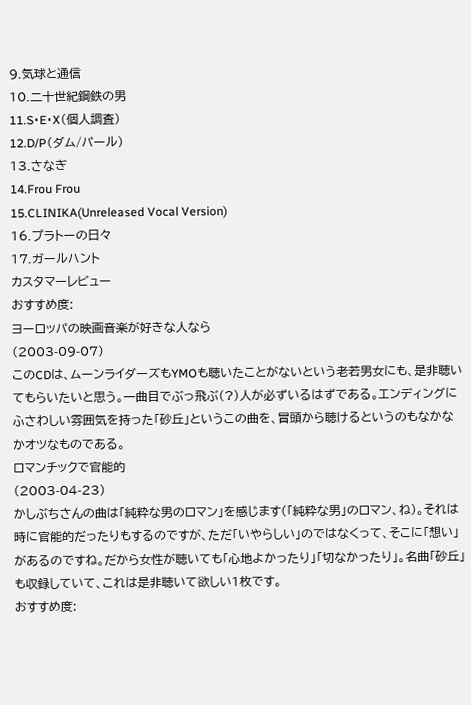9.気球と通信
10.二十世紀鋼鉄の男
11.S・E・X(個人調査)
12.D/P(ダム/パール)
13.さなぎ
14.Frou Frou
15.CLINIKA(Unreleased Vocal Version)
16.プラトーの日々
17.ガールハント
カスタマーレビュー
おすすめ度:
ヨーロッパの映画音楽が好きな人なら
(2003-09-07)
このCDは、ムーンライダーズもYMOも聴いたことがないという老若男女にも、是非聴いてもらいたいと思う。一曲目でぶっ飛ぶ(?)人が必ずいるはずである。エンディングにふさわしい雰囲気を持った「砂丘」というこの曲を、冒頭から聴けるというのもなかなかオツなものである。
ロマンチックで官能的
(2003-04-23)
かしぶちさんの曲は「純粋な男のロマン」を感じます(「純粋な男」のロマン、ね)。それは時に官能的だったりもするのですが、ただ「いやらしい」のではなくって、そこに「想い」があるのですね。だから女性が聴いても「心地よかったり」「切なかったり」。名曲「砂丘」も収録していて、これは是非聴いて欲しい1枚です。
おすすめ度: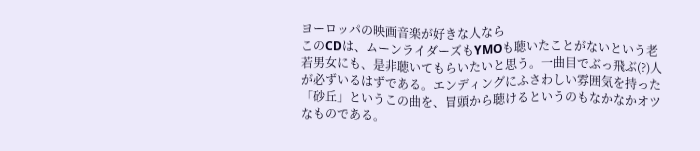ヨーロッパの映画音楽が好きな人なら
このCDは、ムーンライダーズもYMOも聴いたことがないという老若男女にも、是非聴いてもらいたいと思う。一曲目でぶっ飛ぶ(?)人が必ずいるはずである。エンディングにふさわしい雰囲気を持った「砂丘」というこの曲を、冒頭から聴けるというのもなかなかオツなものである。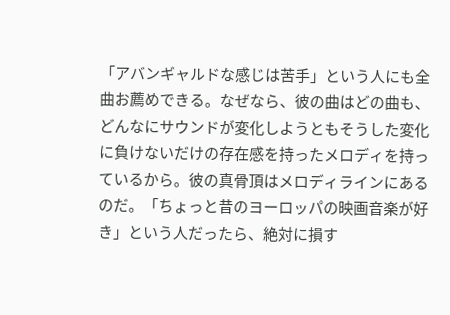「アバンギャルドな感じは苦手」という人にも全曲お薦めできる。なぜなら、彼の曲はどの曲も、どんなにサウンドが変化しようともそうした変化に負けないだけの存在感を持ったメロディを持っているから。彼の真骨頂はメロディラインにあるのだ。「ちょっと昔のヨーロッパの映画音楽が好き」という人だったら、絶対に損す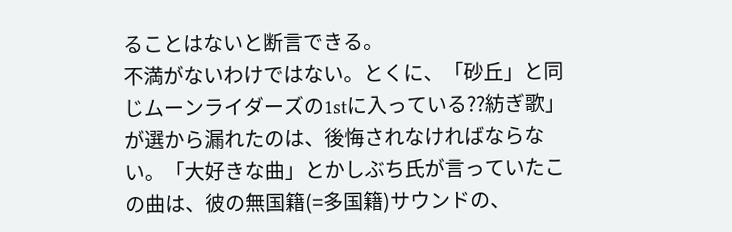ることはないと断言できる。
不満がないわけではない。とくに、「砂丘」と同じムーンライダーズの1stに入っている??紡ぎ歌」が選から漏れたのは、後悔されなければならない。「大好きな曲」とかしぶち氏が言っていたこの曲は、彼の無国籍(=多国籍)サウンドの、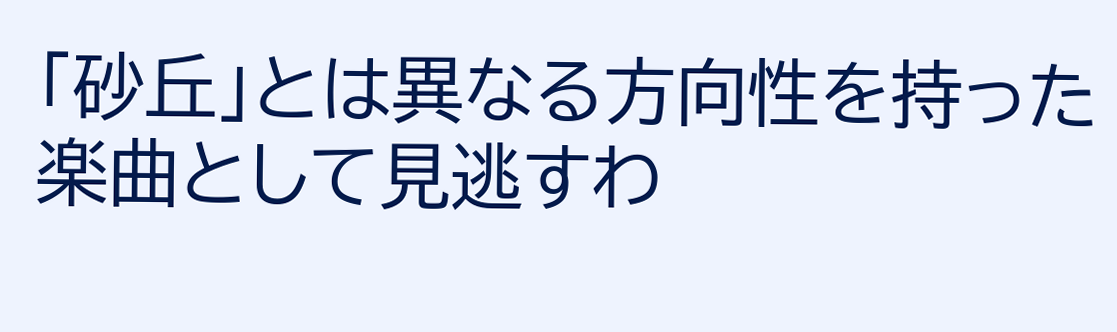「砂丘」とは異なる方向性を持った楽曲として見逃すわ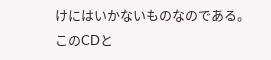けにはいかないものなのである。
このCDと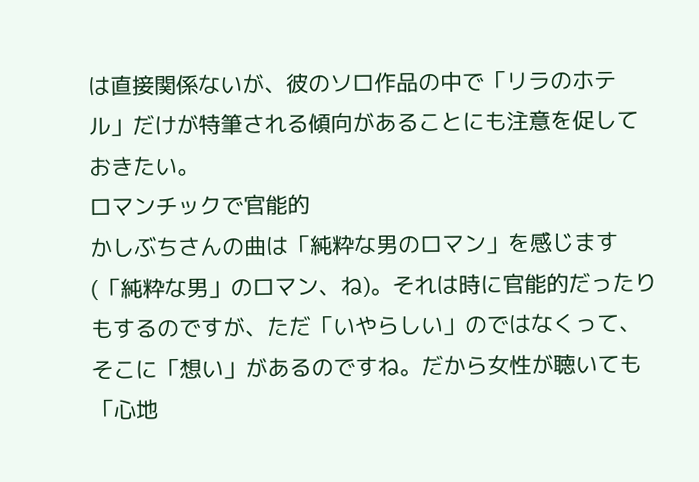は直接関係ないが、彼のソロ作品の中で「リラのホテル」だけが特筆される傾向があることにも注意を促しておきたい。
ロマンチックで官能的
かしぶちさんの曲は「純粋な男のロマン」を感じます(「純粋な男」のロマン、ね)。それは時に官能的だったりもするのですが、ただ「いやらしい」のではなくって、そこに「想い」があるのですね。だから女性が聴いても「心地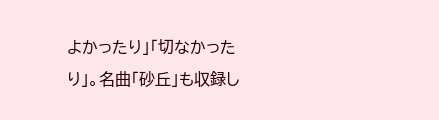よかったり」「切なかったり」。名曲「砂丘」も収録し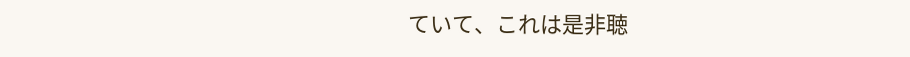ていて、これは是非聴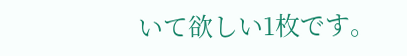いて欲しい1枚です。